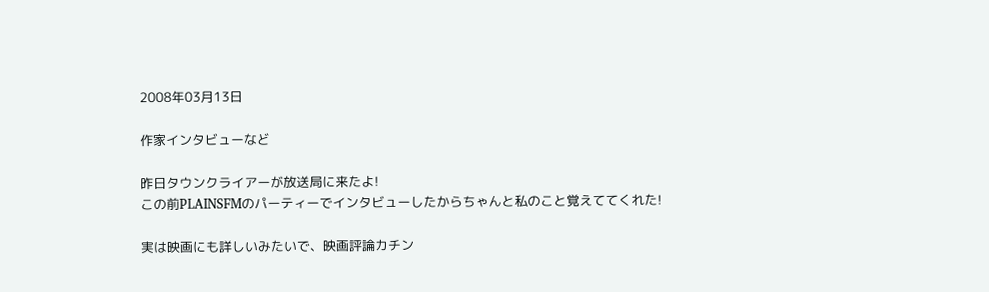2008年03月13日

作家インタビューなど

昨日タウンクライアーが放送局に来たよ!
この前PLAINSFMのパーティーでインタビューしたからちゃんと私のこと覚えててくれた!

実は映画にも詳しいみたいで、映画評論カチン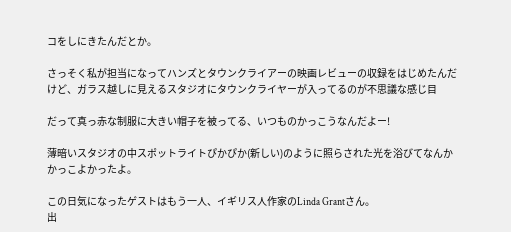コをしにきたんだとか。

さっそく私が担当になってハンズとタウンクライアーの映画レビューの収録をはじめたんだけど、ガラス越しに見えるスタジオにタウンクライヤーが入ってるのが不思議な感じ目

だって真っ赤な制服に大きい帽子を被ってる、いつものかっこうなんだよー!

薄暗いスタジオの中スポットライトぴかぴか(新しい)のように照らされた光を浴びてなんかかっこよかったよ。

この日気になったゲストはもう一人、イギリス人作家のLinda Grantさん。
出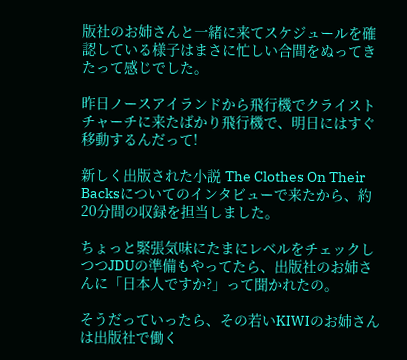版社のお姉さんと一緒に来てスケジュールを確認している様子はまさに忙しい合間をぬってきたって感じでした。

昨日ノースアイランドから飛行機でクライストチャーチに来たばかり飛行機で、明日にはすぐ移動するんだって!

新しく出版された小説 The Clothes On Their Backsについてのインタビューで来たから、約20分間の収録を担当しました。

ちょっと緊張気味にたまにレベルをチェックしつつJDUの準備もやってたら、出版社のお姉さんに「日本人ですか?」って聞かれたの。

そうだっていったら、その若いKIWIのお姉さんは出版社で働く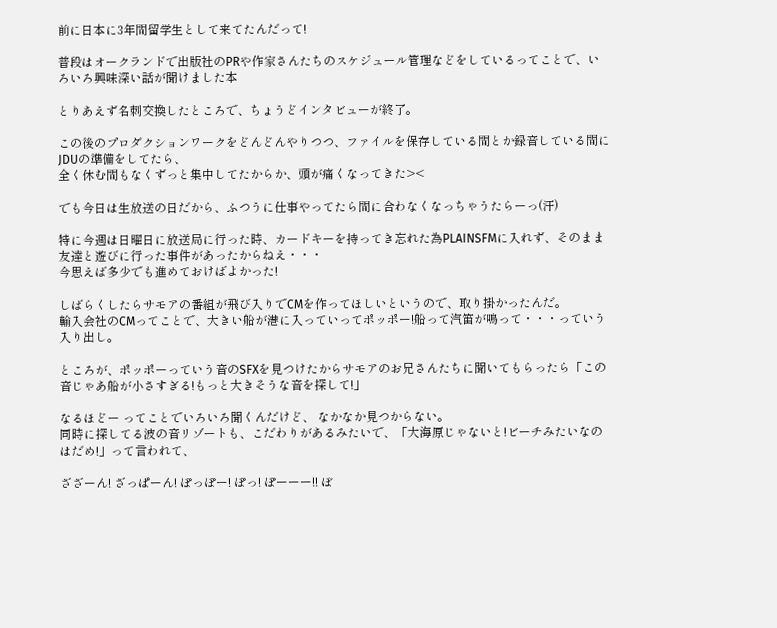前に日本に3年間留学生として来てたんだって!

普段はオークランドで出版社のPRや作家さんたちのスケジュール管理などをしているってことで、いろいろ興味深い話が聞けました本

とりあえず名刺交換したところで、ちょうどインタビューが終了。

この後のプロダクションワークをどんどんやりつつ、ファイルを保存している間とか録音している間にJDUの準備をしてたら、
全く休む間もなくずっと集中してたからか、頭が痛くなってきた><

でも今日は生放送の日だから、ふつうに仕事やってたら間に合わなくなっちゃうたらーっ(汗)

特に今週は日曜日に放送局に行った時、カードキーを持ってき忘れた為PLAINSFMに入れず、そのまま友達と遊びに行った事件があったからねえ・・・
今思えば多少でも進めておけばよかった!

しばらくしたらサモアの番組が飛び入りでCMを作ってほしいというので、取り掛かったんだ。
輸入会社のCMってことで、大きい船が港に入っていってポッポー!船って汽笛が鳴って・・・っていう入り出し。

ところが、ポッポーっていう音のSFXを見つけたからサモアのお兄さんたちに聞いてもらったら「この音じゃあ船が小さすぎる!もっと大きそうな音を探して!」

なるほどー ってことでいろいろ聞くんだけど、 なかなか見つからない。
同時に探してる波の音リゾートも、こだわりがあるみたいで、「大海原じゃないと!ビーチみたいなのはだめ!」って言われて、

ざざーん! ざっぱーん! ぽっぽー! ぽっ! ぽーーー!! ぼ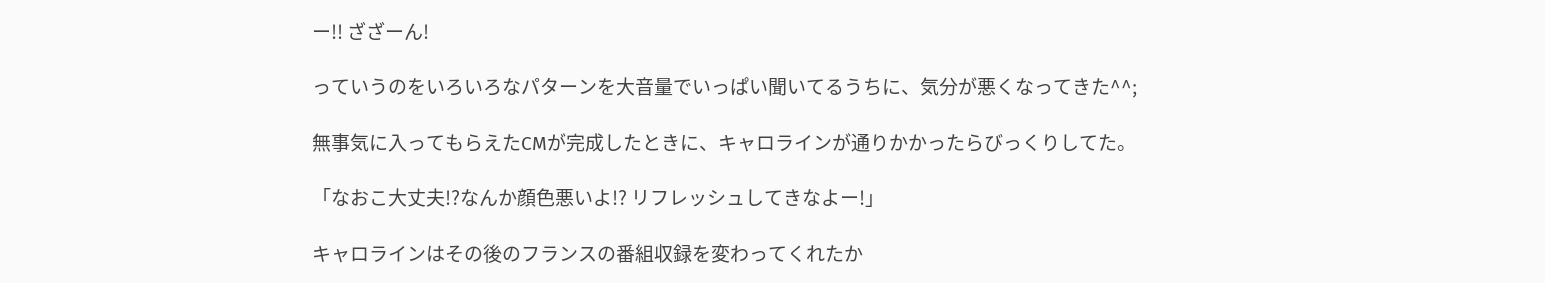ー!! ざざーん!

っていうのをいろいろなパターンを大音量でいっぱい聞いてるうちに、気分が悪くなってきた^^;

無事気に入ってもらえたCMが完成したときに、キャロラインが通りかかったらびっくりしてた。

「なおこ大丈夫!?なんか顔色悪いよ!? リフレッシュしてきなよー!」

キャロラインはその後のフランスの番組収録を変わってくれたか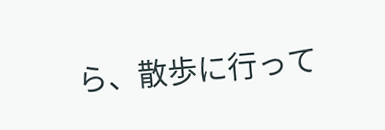ら、散歩に行って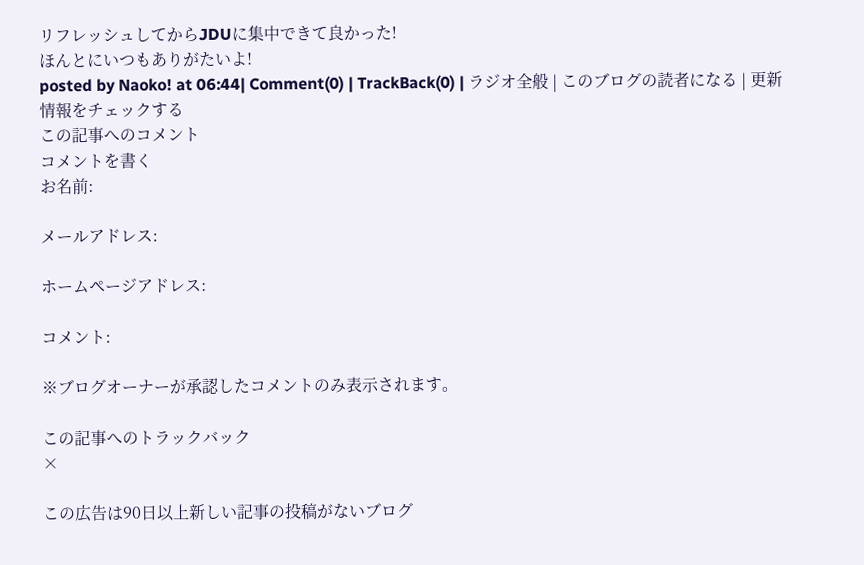リフレッシュしてからJDUに集中できて良かった!
ほんとにいつもありがたいよ!
posted by Naoko! at 06:44| Comment(0) | TrackBack(0) | ラジオ全般 | このブログの読者になる | 更新情報をチェックする
この記事へのコメント
コメントを書く
お名前:

メールアドレス:

ホームページアドレス:

コメント:

※ブログオーナーが承認したコメントのみ表示されます。

この記事へのトラックバック
×

この広告は90日以上新しい記事の投稿がないブログ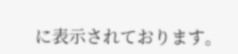に表示されております。